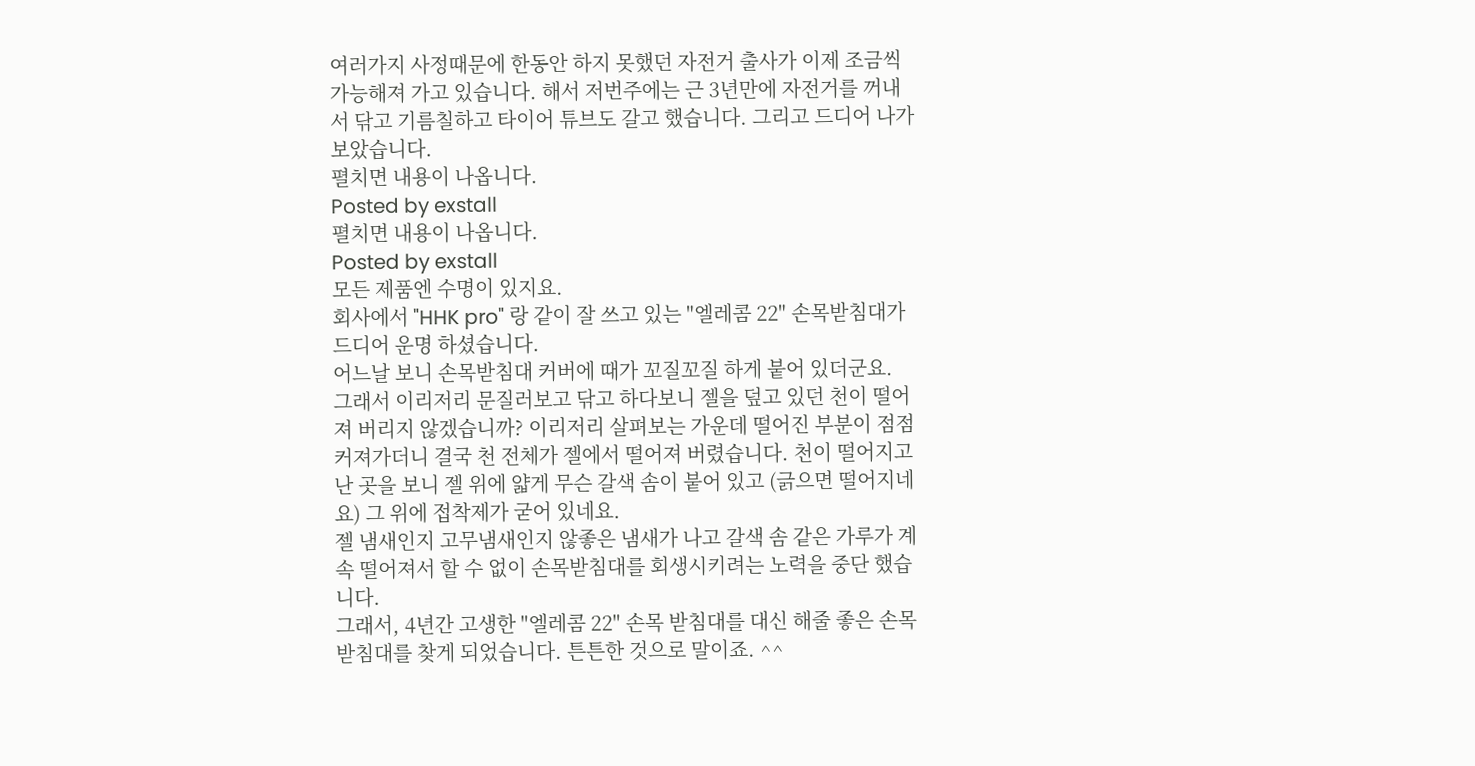여러가지 사정때문에 한동안 하지 못했던 자전거 출사가 이제 조금씩 가능해져 가고 있습니다. 해서 저번주에는 근 3년만에 자전거를 꺼내서 닦고 기름칠하고 타이어 튜브도 갈고 했습니다. 그리고 드디어 나가 보았습니다.
펼치면 내용이 나옵니다.
Posted by exstall
펼치면 내용이 나옵니다.
Posted by exstall
모든 제품엔 수명이 있지요.
회사에서 "HHK pro" 랑 같이 잘 쓰고 있는 "엘레콤 22" 손목받침대가 드디어 운명 하셨습니다.
어느날 보니 손목받침대 커버에 때가 꼬질꼬질 하게 붙어 있더군요.
그래서 이리저리 문질러보고 닦고 하다보니 젤을 덮고 있던 천이 떨어져 버리지 않겠습니까? 이리저리 살펴보는 가운데 떨어진 부분이 점점 커져가더니 결국 천 전체가 젤에서 떨어져 버렸습니다. 천이 떨어지고 난 곳을 보니 젤 위에 얇게 무슨 갈색 솜이 붙어 있고 (긁으면 떨어지네요) 그 위에 접착제가 굳어 있네요.
젤 냄새인지 고무냄새인지 않좋은 냄새가 나고 갈색 솜 같은 가루가 계속 떨어져서 할 수 없이 손목받침대를 회생시키려는 노력을 중단 했습니다.
그래서, 4년간 고생한 "엘레콤 22" 손목 받침대를 대신 해줄 좋은 손목받침대를 찾게 되었습니다. 튼튼한 것으로 말이죠. ^^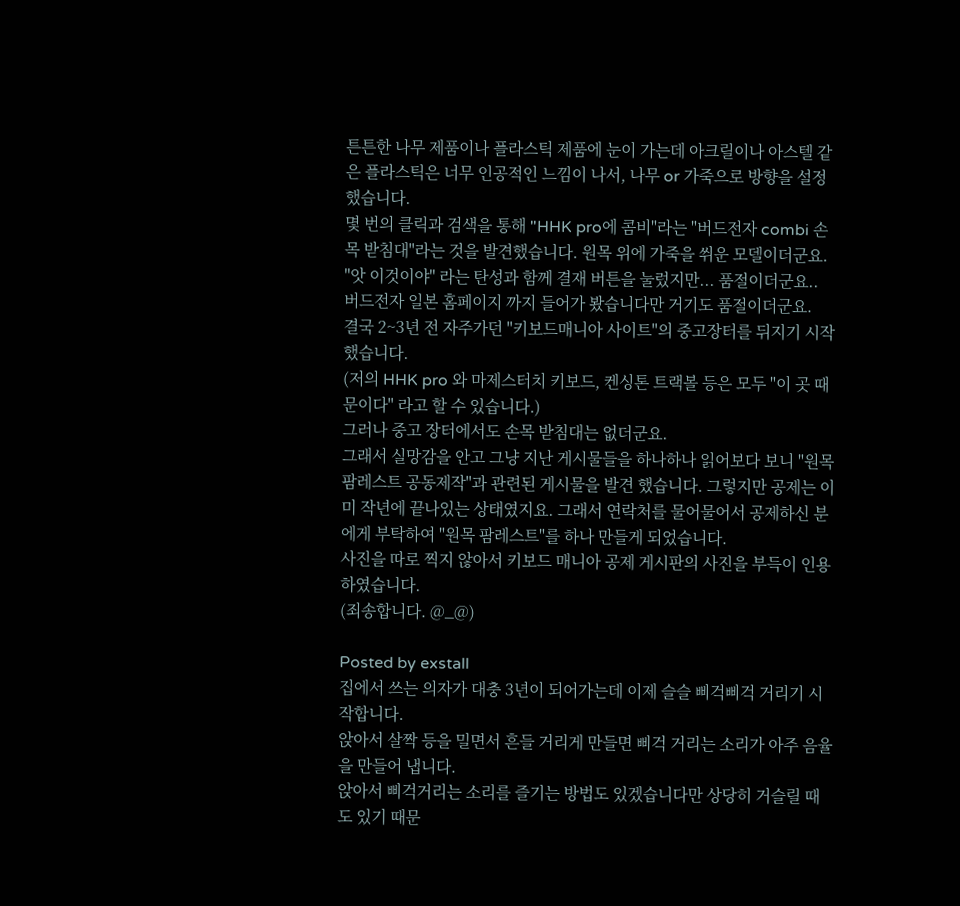튼튼한 나무 제품이나 플라스틱 제품에 눈이 가는데 아크릴이나 아스텔 같은 플라스틱은 너무 인공적인 느낌이 나서, 나무 or 가죽으로 방향을 설정했습니다.
몇 번의 클릭과 검색을 통해 "HHK pro에 콤비"라는 "버드전자 combi 손목 받침대"라는 것을 발견했습니다. 원목 위에 가죽을 쒸운 모델이더군요.
"앗 이것이야" 라는 탄성과 함께 결재 버튼을 눌렀지만... 품절이더군요..
버드전자 일본 홈페이지 까지 들어가 봤습니다만 거기도 품절이더군요.
결국 2~3년 전 자주가던 "키보드매니아 사이트"의 중고장터를 뒤지기 시작했습니다.
(저의 HHK pro 와 마제스터치 키보드, 켄싱톤 트랙볼 등은 모두 "이 곳 때문이다" 라고 할 수 있습니다.)
그러나 중고 장터에서도 손목 받침대는 없더군요.
그래서 실망감을 안고 그냥 지난 게시물들을 하나하나 읽어보다 보니 "원목 팜레스트 공동제작"과 관련된 게시물을 발견 했습니다. 그렇지만 공제는 이미 작년에 끝나있는 상태였지요. 그래서 연락처를 물어물어서 공제하신 분에게 부탁하여 "원목 팜레스트"를 하나 만들게 되었습니다.
사진을 따로 찍지 않아서 키보드 매니아 공제 게시판의 사진을 부득이 인용하였습니다.
(죄송합니다. @_@)

Posted by exstall
집에서 쓰는 의자가 대충 3년이 되어가는데 이제 슬슬 삐걱삐걱 거리기 시작합니다.
앉아서 살짝 등을 밀면서 흔들 거리게 만들면 삐걱 거리는 소리가 아주 음율을 만들어 냅니다.
앉아서 삐걱거리는 소리를 즐기는 방법도 있겠습니다만 상당히 거슬릴 때도 있기 때문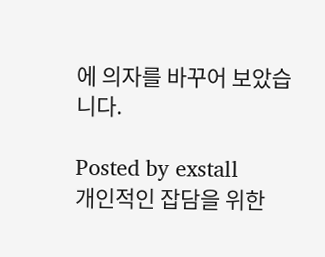에 의자를 바꾸어 보았습니다.

Posted by exstall
개인적인 잡담을 위한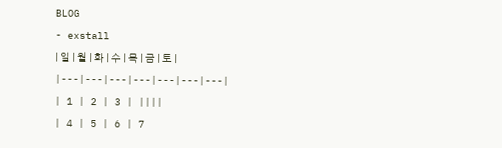BLOG
- exstall
| 일 | 월 | 화 | 수 | 목 | 금 | 토 |
|---|---|---|---|---|---|---|
| 1 | 2 | 3 | ||||
| 4 | 5 | 6 | 7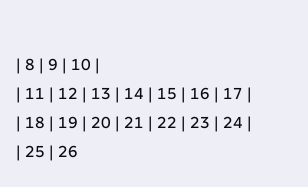| 8 | 9 | 10 |
| 11 | 12 | 13 | 14 | 15 | 16 | 17 |
| 18 | 19 | 20 | 21 | 22 | 23 | 24 |
| 25 | 26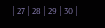| 27 | 28 | 29 | 30 |